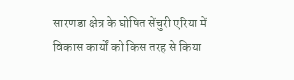सारणडा क्षेत्र के घोषित सेंचुरी एरिया में विकास कार्यों को किस तरह से किया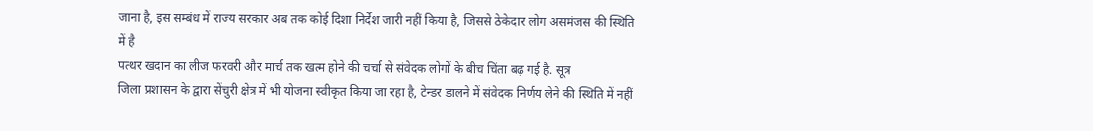जाना है, इस सम्बंध में राज्य सरकार अब तक कोई दिशा निर्देश जारी नहीं किया है, जिससे ठेकेदार लोग असमंजस की स्थिति में है
पत्थर खदान का लीज फरवरी और मार्च तक खत्म होने की चर्चा से संवेदक लोगों के बीच चिंता बढ़ गई है. सूत्र
जिला प्रशासन के द्वारा सेंचुरी क्षेत्र में भी योजना स्वीकृत किया जा रहा है, टेन्डर डालने में संवेदक निर्णय लेने की स्थिति में नहीं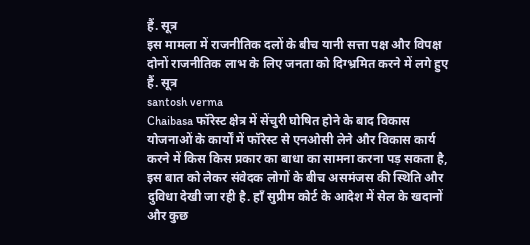हैं. सूत्र
इस मामला में राजनीतिक दलों के बीच यानी सत्ता पक्ष और विपक्ष दोनों राजनीतिक लाभ के लिए जनता को दिग्भ्रमित करने में लगे हुए हैं. सूत्र
santosh verma
Chaibasa फॉरेस्ट क्षेत्र में सेंचुरी घोषित होने के बाद विकास योजनाओं के कार्यों में फॉरेस्ट से एनओसी लेने और विकास कार्य करने में किस किस प्रकार का बाधा का सामना करना पड़ सकता है, इस बात को लेकर संवेदक लोगों के बीच असमंजस की स्थिति और दुविधा देखी जा रही है. हाँ सुप्रीम कोर्ट के आदेश में सेल के खदानों और कुछ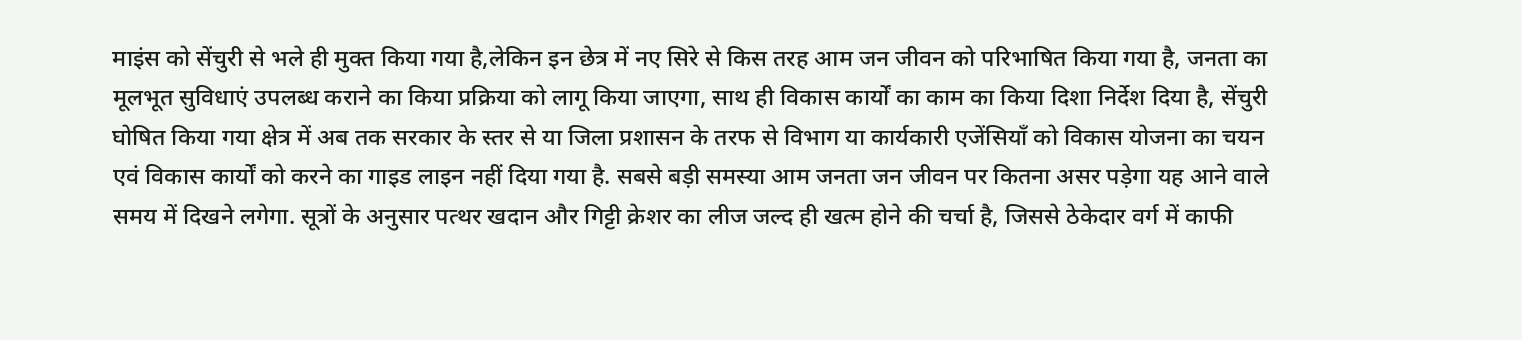माइंस को सेंचुरी से भले ही मुक्त किया गया है,लेकिन इन छेत्र में नए सिरे से किस तरह आम जन जीवन को परिभाषित किया गया है, जनता का मूलभूत सुविधाएं उपलब्ध कराने का किया प्रक्रिया को लागू किया जाएगा, साथ ही विकास कार्यों का काम का किया दिशा निर्देश दिया है, सेंचुरी घोषित किया गया क्षेत्र में अब तक सरकार के स्तर से या जिला प्रशासन के तरफ से विभाग या कार्यकारी एजेंसियाँ को विकास योजना का चयन एवं विकास कार्यों को करने का गाइड लाइन नहीं दिया गया है. सबसे बड़ी समस्या आम जनता जन जीवन पर कितना असर पड़ेगा यह आने वाले समय में दिखने लगेगा. सूत्रों के अनुसार पत्थर खदान और गिट्टी क्रेशर का लीज जल्द ही खत्म होने की चर्चा है, जिससे ठेकेदार वर्ग में काफी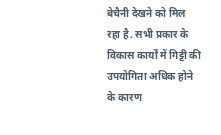बेचैनी देखने को मिल रहा है. सभी प्रकार के विकास कार्यों में गिट्टी की उपयोगिता अधिक होने के कारण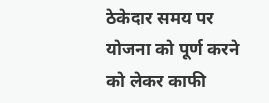ठेकेदार समय पर योजना को पूर्ण करने को लेकर काफी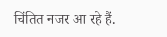चिंतित नजर आ रहे हैं.